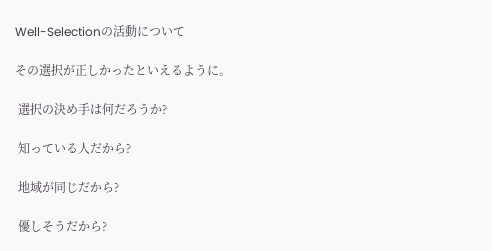Well-Selectionの活動について

その選択が正しかったといえるように。

 選択の決め手は何だろうか?

 知っている人だから?

 地域が同じだから?

 優しそうだから?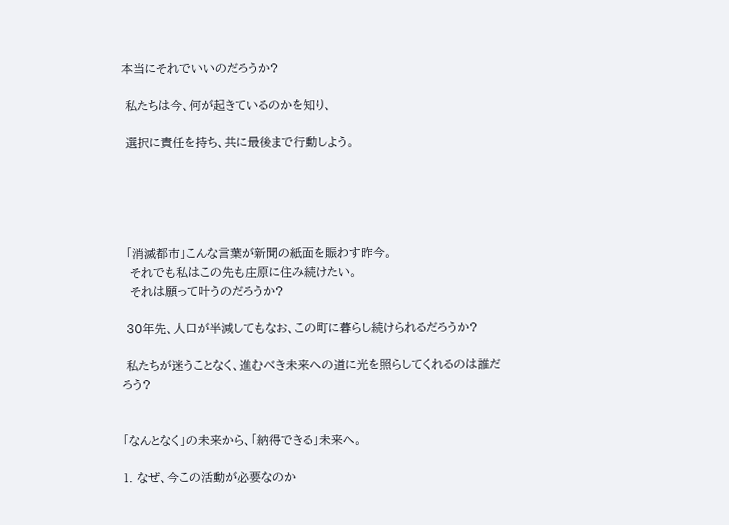本当にそれでいいのだろうか?

 私たちは今、何が起きているのかを知り、

 選択に責任を持ち、共に最後まで行動しよう。





 「消滅都市」こんな言葉が新聞の紙面を賑わす昨今。
  それでも私はこの先も庄原に住み続けたい。
  それは願って叶うのだろうか?

 30年先、人口が半減してもなお、この町に暮らし続けられるだろうか?

 私たちが迷うことなく、進むべき未来への道に光を照らしてくれるのは誰だろう?


「なんとなく」の未来から、「納得できる」未来へ。

1. なぜ、今この活動が必要なのか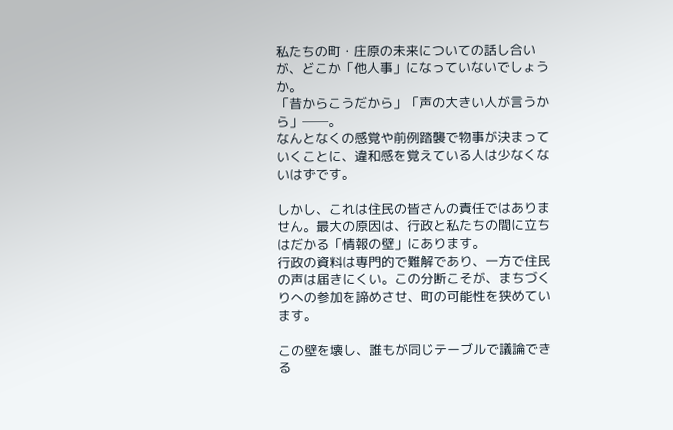私たちの町・庄原の未来についての話し合いが、どこか「他人事」になっていないでしょうか。
「昔からこうだから」「声の大きい人が言うから」──。
なんとなくの感覚や前例踏襲で物事が決まっていくことに、違和感を覚えている人は少なくないはずです。

しかし、これは住民の皆さんの責任ではありません。最大の原因は、行政と私たちの間に立ちはだかる「情報の壁」にあります。
行政の資料は専門的で難解であり、一方で住民の声は届きにくい。この分断こそが、まちづくりへの参加を諦めさせ、町の可能性を狭めています。

この壁を壊し、誰もが同じテーブルで議論できる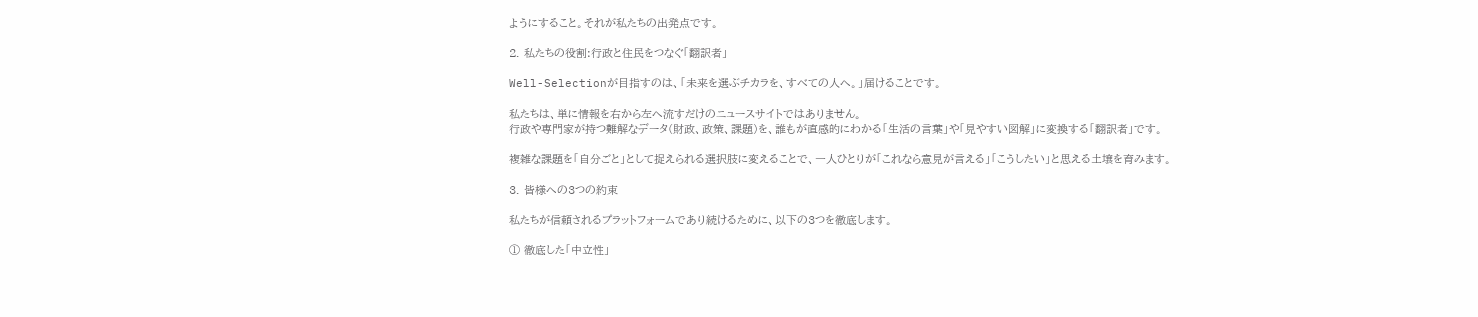ようにすること。それが私たちの出発点です。

2. 私たちの役割:行政と住民をつなぐ「翻訳者」

Well-Selectionが目指すのは、「未来を選ぶチカラを、すべての人へ。」届けることです。

私たちは、単に情報を右から左へ流すだけのニュースサイトではありません。
行政や専門家が持つ難解なデータ(財政、政策、課題)を、誰もが直感的にわかる「生活の言葉」や「見やすい図解」に変換する「翻訳者」です。

複雑な課題を「自分ごと」として捉えられる選択肢に変えることで、一人ひとりが「これなら意見が言える」「こうしたい」と思える土壌を育みます。

3. 皆様への3つの約束

私たちが信頼されるプラットフォームであり続けるために、以下の3つを徹底します。

① 徹底した「中立性」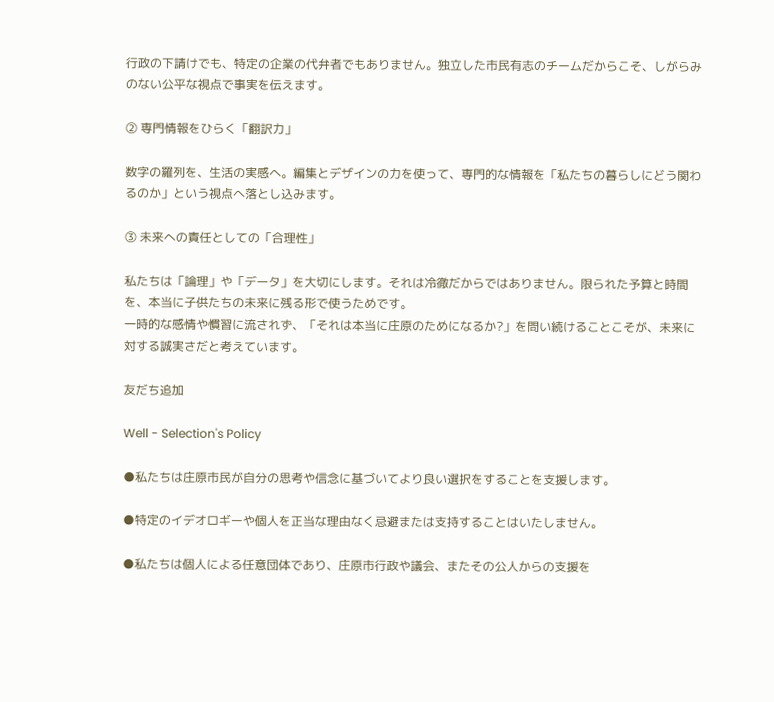行政の下請けでも、特定の企業の代弁者でもありません。独立した市民有志のチームだからこそ、しがらみのない公平な視点で事実を伝えます。

② 専門情報をひらく「翻訳力」

数字の羅列を、生活の実感へ。編集とデザインの力を使って、専門的な情報を「私たちの暮らしにどう関わるのか」という視点へ落とし込みます。

③ 未来への責任としての「合理性」

私たちは「論理」や「データ」を大切にします。それは冷徹だからではありません。限られた予算と時間を、本当に子供たちの未来に残る形で使うためです。
一時的な感情や慣習に流されず、「それは本当に庄原のためになるか?」を問い続けることこそが、未来に対する誠実さだと考えています。

友だち追加

Well - Selection's Policy

●私たちは庄原市民が自分の思考や信念に基づいてより良い選択をすることを支援します。

●特定のイデオロギーや個人を正当な理由なく忌避または支持することはいたしません。

●私たちは個人による任意団体であり、庄原市行政や議会、またその公人からの支援を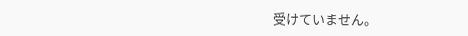受けていません。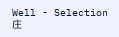Well - Selection 庄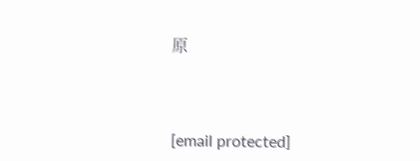原



[email protected]